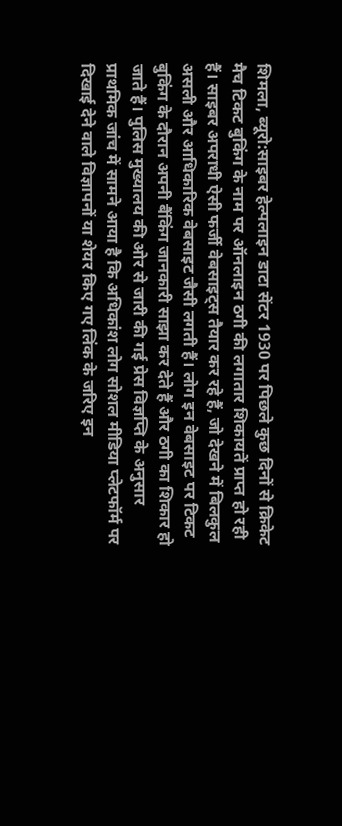शिमला, ब्यूरो:साइबर हेल्पलाइन डाटा सेंटर 1930 पर पिछले कुछ दिनों से क्रिकेट मैच टिकट बुकिंग के नाम पर ऑनलाइन ठगी की लगातार शिकायतें प्राप्त हो रही हैं। साइबर अपराधी ऐसी फर्जी वेबसाइट्स तैयार कर रहे हैं, जो देखने में बिलकुल असली और आधिकारिक वेबसाइट जैसी लगती हैं। लोग इन वेबसाइट पर टिकट बुकिंग के दौरान अपनी बैंकिंग जानकारी साझा कर देते हैं और ठगी का शिकार हो जाते हैं। पुलिस मुख्यालय की ओर से जारी की गई प्रेस विज्ञप्ति के अनुसार प्राथमिक जांच में सामने आया है कि अधिकांश लोग सोशल मीडिया प्लेटफॉर्म पर दिखाई देने वाले विज्ञापनों या शेयर किए गए लिंक के जरिए इन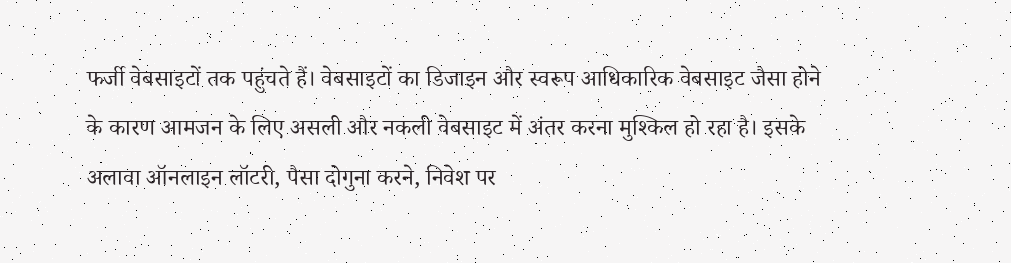फर्जी वेबसाइटों तक पहुंचते हैं। वेबसाइटों का डिजाइन और स्वरूप आधिकारिक वेबसाइट जैसा होने के कारण आमजन के लिए असली और नकली वेबसाइट में अंतर करना मुश्किल हो रहा है। इसके अलावा ऑनलाइन लॉटरी, पैसा दोगुना करने, निवेश पर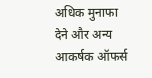अधिक मुनाफा देने और अन्य आकर्षक ऑफर्स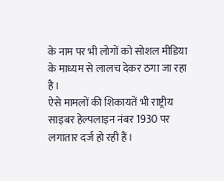के नाम पर भी लोगों को सोशल मीडिया के माध्यम से लालच देकर ठगा जा रहा है।
ऐसे मामलों की शिकायतें भी राष्ट्रीय साइबर हेल्पलाइन नंबर 1930 पर लगातार दर्ज हो रही हैं।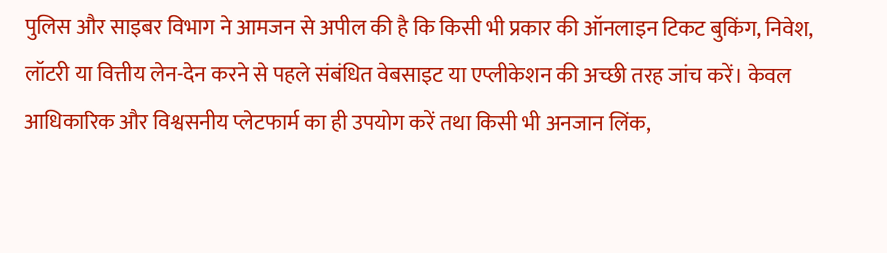पुलिस और साइबर विभाग ने आमजन से अपील की है कि किसी भी प्रकार की ऑनलाइन टिकट बुकिंग, निवेश, लॉटरी या वित्तीय लेन-देन करने से पहले संबंधित वेबसाइट या एप्लीकेशन की अच्छी तरह जांच करें। केवल आधिकारिक और विश्वसनीय प्लेटफार्म का ही उपयोग करें तथा किसी भी अनजान लिंक,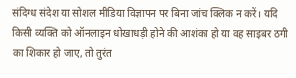संदिग्ध संदेश या सोशल मीडिया विज्ञापन पर बिना जांच क्लिक न करें। यदि किसी व्यक्ति को ऑनलाइन धोखाधड़ी होने की आशंका हो या वह साइबर ठगी का शिकार हो जाए, तो तुरंत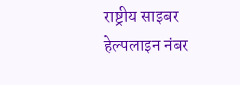राष्ट्रीय साइबर हेल्पलाइन नंबर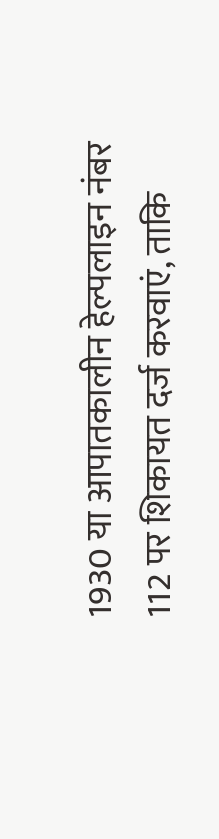1930 या आपातकालीन हेल्पलाइन नंबर 112 पर शिकायत दर्ज करवाएं, ताकि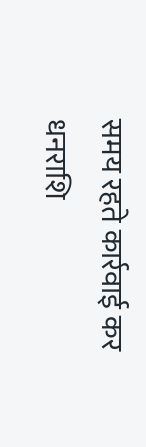समय रहते कार्रवाई कर धनराशि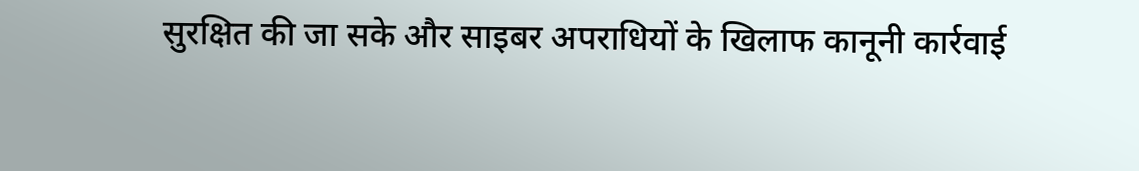सुरक्षित की जा सके और साइबर अपराधियों के खिलाफ कानूनी कार्रवाई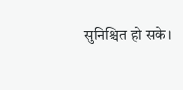सुनिश्चित हो सके।